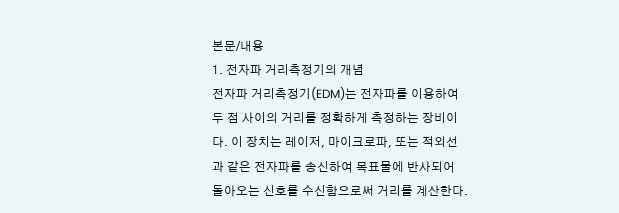본문/내용
1. 전자파 거리측정기의 개념
전자파 거리측정기(EDM)는 전자파를 이용하여 두 점 사이의 거리를 정확하게 측정하는 장비이다. 이 장치는 레이저, 마이크로파, 또는 적외선과 같은 전자파를 송신하여 목표물에 반사되어 돌아오는 신호를 수신함으로써 거리를 계산한다.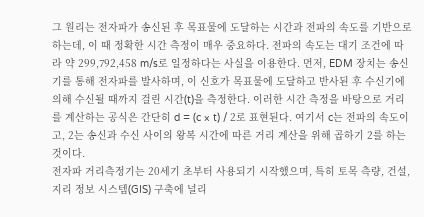그 원리는 전자파가 송신된 후 목표물에 도달하는 시간과 전파의 속도를 기반으로 하는데, 이 때 정확한 시간 측정이 매우 중요하다. 전파의 속도는 대기 조건에 따라 약 299,792,458 m/s로 일정하다는 사실을 이용한다. 먼저, EDM 장치는 송신기를 통해 전자파를 발사하며, 이 신호가 목표물에 도달하고 반사된 후 수신기에 의해 수신될 때까지 걸린 시간(t)을 측정한다. 이러한 시간 측정을 바탕으로 거리를 계산하는 공식은 간단히 d = (c × t) / 2로 표현된다. 여기서 c는 전파의 속도이고, 2는 송신과 수신 사이의 왕복 시간에 따른 거리 계산을 위해 곱하기 2를 하는 것이다.
전자파 거리측정기는 20세기 초부터 사용되기 시작했으며, 특히 토목 측량, 건설, 지리 정보 시스템(GIS) 구축에 널리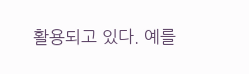활용되고 있다. 예를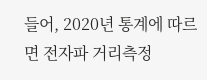들어, 2020년 통계에 따르면 전자파 거리측정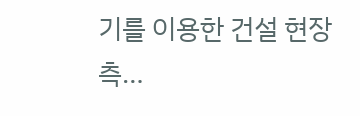기를 이용한 건설 현장 측…